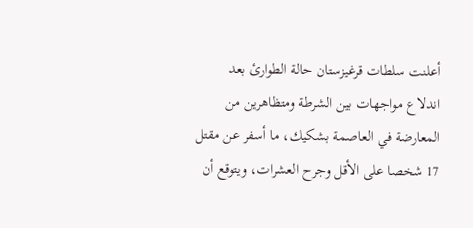أعلنت سلطات قرغيزستان حالة الطوارئ بعد اندلاع مواجهات بين الشرطة ومتظاهرين من المعارضة في العاصمة بشكيك، ما أسفر عن مقتل 17 شخصا على الأقل وجرح العشرات، ويتوقع أن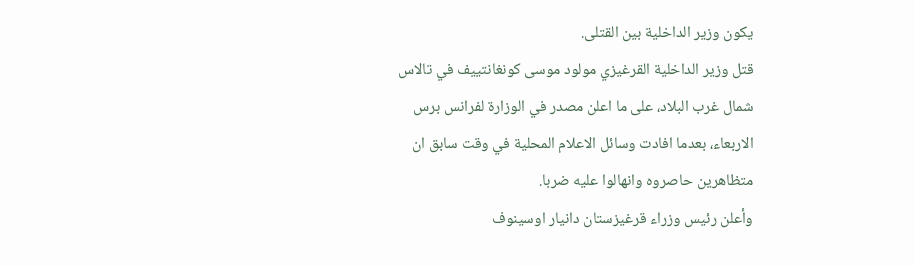يكون وزير الداخلية بين القتلى.
قتل وزير الداخلية القرغيزي مولود موسى كونغانتييف في تالاس شمال غرب البلاد، على ما اعلن مصدر في الوزارة لفرانس برس الاربعاء، بعدما افادت وسائل الاعلام المحلية في وقت سابق ان متظاهرين حاصروه وانهالوا عليه ضربا.
وأعلن رئيس وزراء قرغيزستان دانيار اوسينوف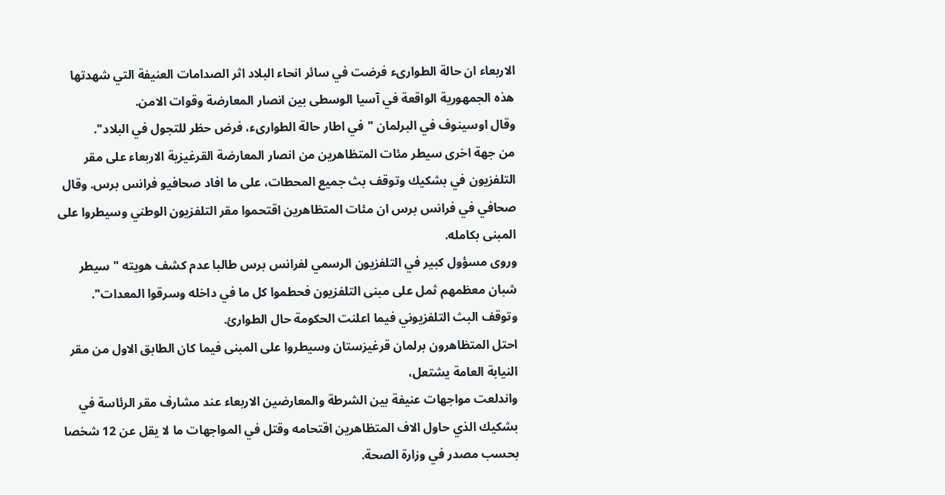الاربعاء ان حالة الطوارىء فرضت في سائر انحاء البلاد اثر الصدامات العنيفة التي شهدتها هذه الجمهورية الواقعة في آسيا الوسطى بين انصار المعارضة وقوات الامن.
وقال اوسينوف في البرلمان "في اطار حالة الطوارىء، فرض حظر للتجول في البلاد".
من جهة اخرى سيطر مئات المتظاهرين من انصار المعارضة القرغيزية الاربعاء على مقر التلفزيون في بشكيك وتوقف بث جميع المحطات، على ما افاد صحافيو فرانس برس. وقال صحافي في فرانس برس ان مئات المتظاهرين اقتحموا مقر التلفزيون الوطني وسيطروا على المبنى بكامله.
وروى مسؤول كبير في التلفزيون الرسمي لفرانس برس طالبا عدم كشف هويته "سيطر شبان معظمهم ثمل على مبنى التلفزيون فحطموا كل ما في داخله وسرقوا المعدات". وتوقف البث التلفزيوني فيما اعلنت الحكومة حال الطوارئ.
احتل المتظاهرون برلمان قرغيزستان وسيطروا على المبنى فيما كان الطابق الاول من مقر النيابة العامة يشتعل،
واندلعت مواجهات عنيفة بين الشرطة والمعارضين الاربعاء عند مشارف مقر الرئاسة في بشكيك الذي حاول الاف المتظاهرين اقتحامه وقتل في المواجهات ما لا يقل عن 12 شخصا بحسب مصدر في وزارة الصحة.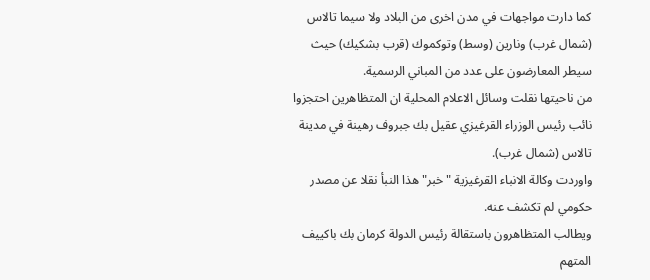كما دارت مواجهات في مدن اخرى من البلاد ولا سيما تالاس (شمال غرب) ونارين (وسط) وتوكموك (قرب بشكيك) حيث سيطر المعارضون على عدد من المباني الرسمية.
من ناحيتها نقلت وسائل الاعلام المحلية ان المتظاهرين احتجزوا نائب رئيس الوزراء القرغيزي عقيل بك جبروف رهينة في مدينة تالاس (شمال غرب).
واوردت وكالة الانباء القرغيزية "خبر" هذا النبأ نقلا عن مصدر حكومي لم تكشف عنه.
ويطالب المتظاهرون باستقالة رئيس الدولة كرمان بك باكييف المتهم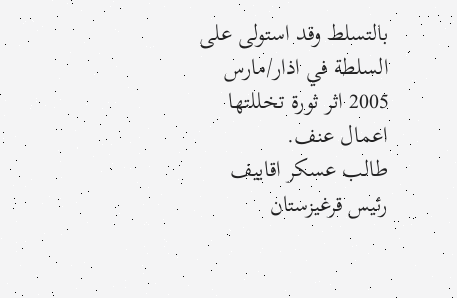بالتسلط وقد استولى على السلطة في اذار/مارس 2005 اثر ثورة تخللتها اعمال عنف.
طالب عسكر اقاييف رئيس قرغيزستان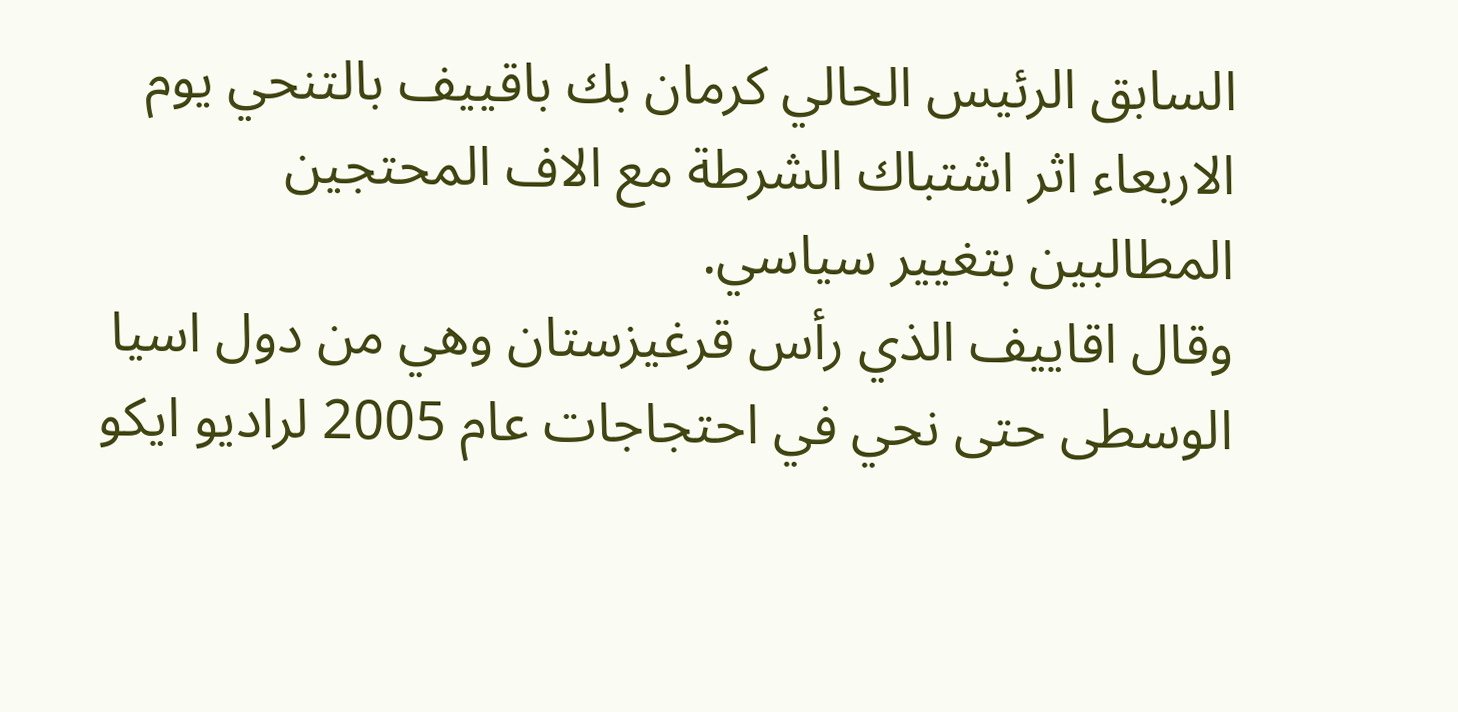السابق الرئيس الحالي كرمان بك باقييف بالتنحي يوم الاربعاء اثر اشتباك الشرطة مع الاف المحتجين المطالبين بتغيير سياسي.
وقال اقاييف الذي رأس قرغيزستان وهي من دول اسيا الوسطى حتى نحي في احتجاجات عام 2005 لراديو ايكو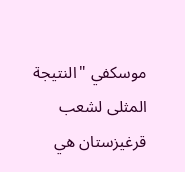موسكفي "النتيجة المثلى لشعب قرغيزستان هي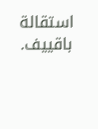استقالة باقييف.